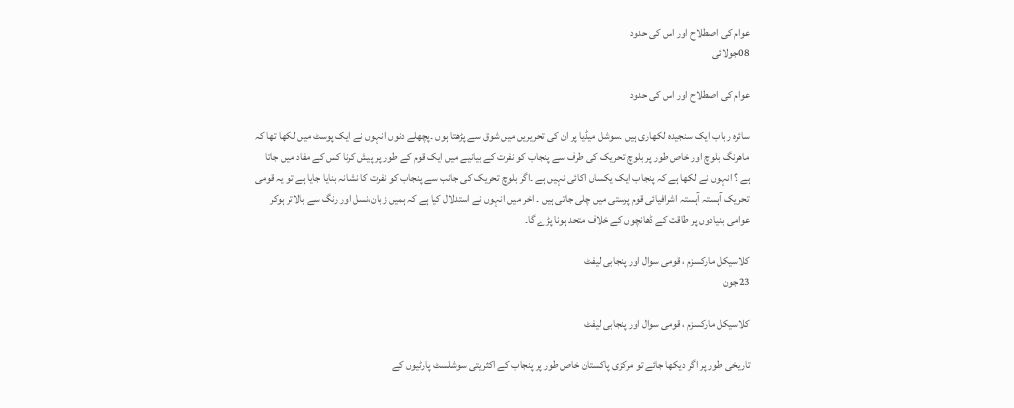عوام کی اصطلاح اور اس کی حدود
08جولائی

عوام کی اصطلاح اور اس کی حدود

سائرہ رباب ایک سنجیدہ لکھاری ہیں ۔سوشل میڈیا پر ان کی تحریریں میں شوق سے پڑھتا ہوں ۔پچھلے دنوں انہوں نے ایک پوسٹ میں لکھا تھا کہ ماهرنگ بلوچ اور خاص طور پر بلوچ تحریک کی طرف سے پنجاب کو نفرت کے بیانیے میں ایک قوم کے طور پر پیش کرنا کس کے مفاد میں جاتا ہے ؟ انہوں نے لکھا ہے کہ پنجاب ایک یکساں اکائی نہیں ہے ۔اگر بلوچ تحریک کی جانب سے پنجاب کو نفرت کا نشانہ بنایا جایا ہے تو یہ قومی تحریک آہستہ آہستہ اشرافیائی قوم پرستی میں چلی جاتی ہیں ۔ اخر میں انہوں نے استدلال کیا ہے کہ ہمیں زبان،نسل اور رنگ سے بالاتر ہوکر عوامی بنیادوں پر طاقت کے ڈھانچوں کے خلاف متحد ہونا پڑے گا۔

کلاسیکل مارکسزم ، قومی سوال اور پنجابی لیفٹ
23جون

کلاسیکل مارکسزم ، قومی سوال اور پنجابی لیفٹ

تاریخی طور پر اگر دیکھا جائے تو مرکزی پاکستان خاص طور پر پنجاب کے اکثریتی سوشلسٹ پارٹیوں کے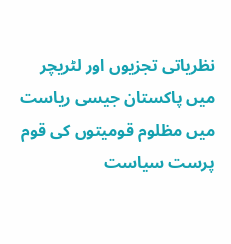نظریاتی تجزیوں اور لٹریچر میں پاکستان جیسی ریاست میں مظلوم قومیتوں کی قوم پرست سیاست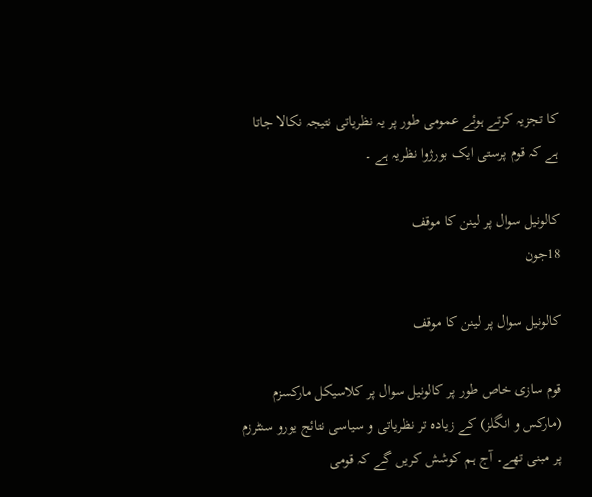کا تجزیہ کرتے ہوئے عمومی طور پر یہ نظریاتی نتیجہ نکالا جاتا ہے کہ قوم پرستی ایک بورژوا نظریہ ہے ۔

کالونیل سوال پر لینن کا موقف
18جون

کالونیل سوال پر لینن کا موقف

قوم سازی خاص طور پر کالونیل سوال پر کلاسیکل مارکسزم (مارکس و انگلز) کے زیادہ تر نظریاتی و سیاسی نتائج یورو سنٹرزم پر مبنی تھے۔ آج ہم کوشش کریں گے کہ قومی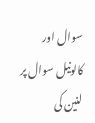سوال اور کالونیل سوال پر لنین کی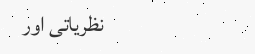نظریاتی اور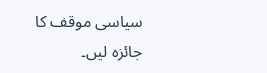سیاسی موقف کا جائزہ لیں۔